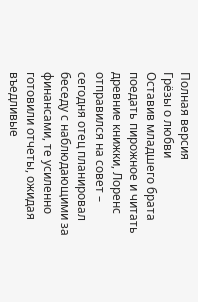Полная версия
Грёзы о любви
Оставив младшего брата поедать пирожное и читать древние книжки, Лоренс отправился на совет – сегодня отец планировал беседу с наблюдающими за финансами, те усиленно готовили отчеты, ожидая въедливые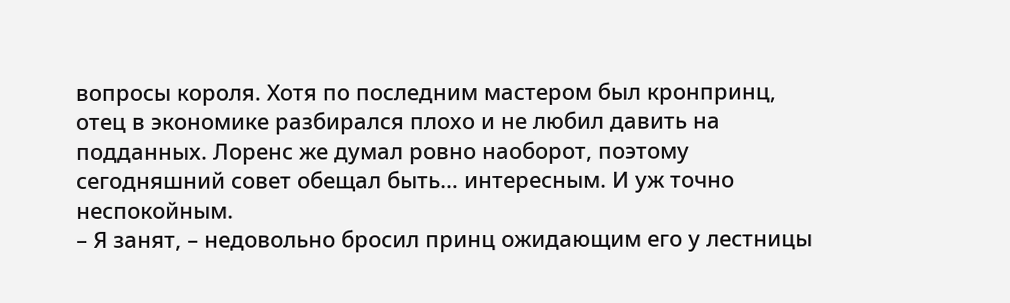вопросы короля. Хотя по последним мастером был кронпринц, отец в экономике разбирался плохо и не любил давить на подданных. Лоренс же думал ровно наоборот, поэтому сегодняшний совет обещал быть… интересным. И уж точно неспокойным.
– Я занят, – недовольно бросил принц ожидающим его у лестницы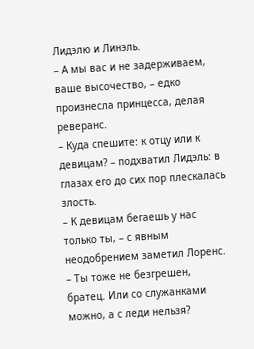Лидэлю и Линэль.
– А мы вас и не задерживаем, ваше высочество, – едко произнесла принцесса, делая реверанс.
– Куда спешите: к отцу или к девицам? – подхватил Лидэль: в глазах его до сих пор плескалась злость.
– К девицам бегаешь у нас только ты, – с явным неодобрением заметил Лоренс.
– Ты тоже не безгрешен, братец. Или со служанками можно, а с леди нельзя?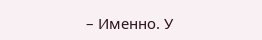– Именно. У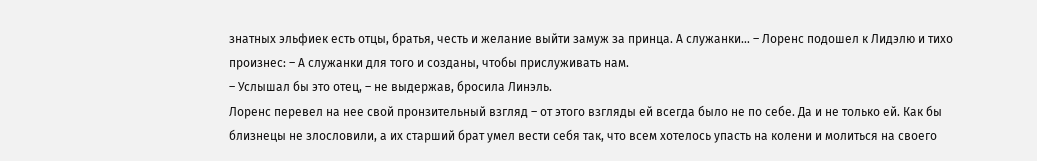знатных эльфиек есть отцы, братья, честь и желание выйти замуж за принца. А служанки… – Лоренс подошел к Лидэлю и тихо произнес: – А служанки для того и созданы, чтобы прислуживать нам.
– Услышал бы это отец, – не выдержав, бросила Линэль.
Лоренс перевел на нее свой пронзительный взгляд – от этого взгляды ей всегда было не по себе. Да и не только ей. Как бы близнецы не злословили, а их старший брат умел вести себя так, что всем хотелось упасть на колени и молиться на своего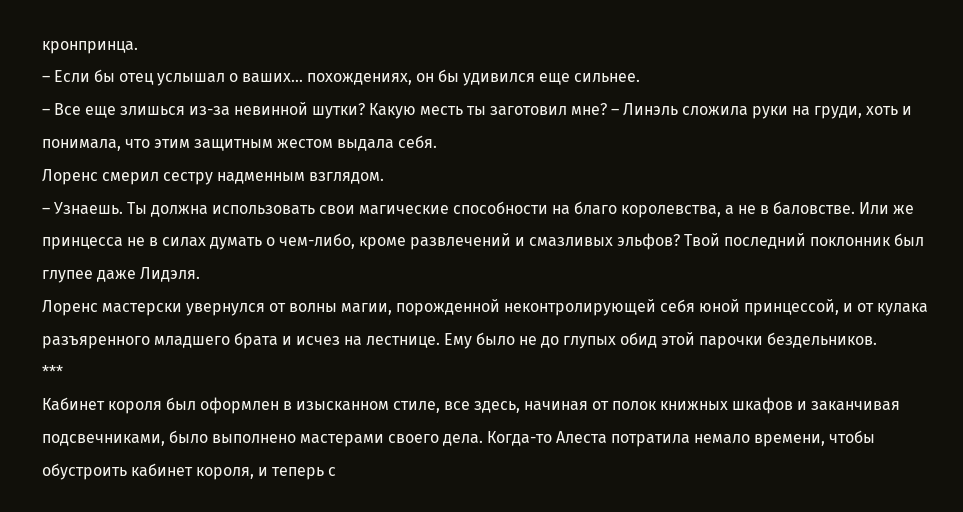кронпринца.
– Если бы отец услышал о ваших… похождениях, он бы удивился еще сильнее.
– Все еще злишься из-за невинной шутки? Какую месть ты заготовил мне? – Линэль сложила руки на груди, хоть и понимала, что этим защитным жестом выдала себя.
Лоренс смерил сестру надменным взглядом.
– Узнаешь. Ты должна использовать свои магические способности на благо королевства, а не в баловстве. Или же принцесса не в силах думать о чем-либо, кроме развлечений и смазливых эльфов? Твой последний поклонник был глупее даже Лидэля.
Лоренс мастерски увернулся от волны магии, порожденной неконтролирующей себя юной принцессой, и от кулака разъяренного младшего брата и исчез на лестнице. Ему было не до глупых обид этой парочки бездельников.
***
Кабинет короля был оформлен в изысканном стиле, все здесь, начиная от полок книжных шкафов и заканчивая подсвечниками, было выполнено мастерами своего дела. Когда-то Алеста потратила немало времени, чтобы обустроить кабинет короля, и теперь с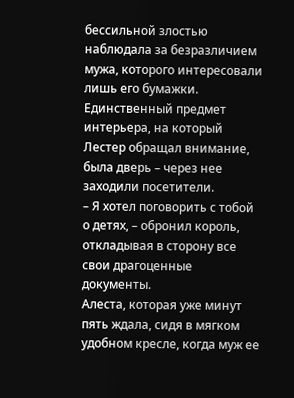бессильной злостью наблюдала за безразличием мужа, которого интересовали лишь его бумажки. Единственный предмет интерьера, на который Лестер обращал внимание, была дверь – через нее заходили посетители.
– Я хотел поговорить с тобой о детях, – обронил король, откладывая в сторону все свои драгоценные документы.
Алеста, которая уже минут пять ждала, сидя в мягком удобном кресле, когда муж ее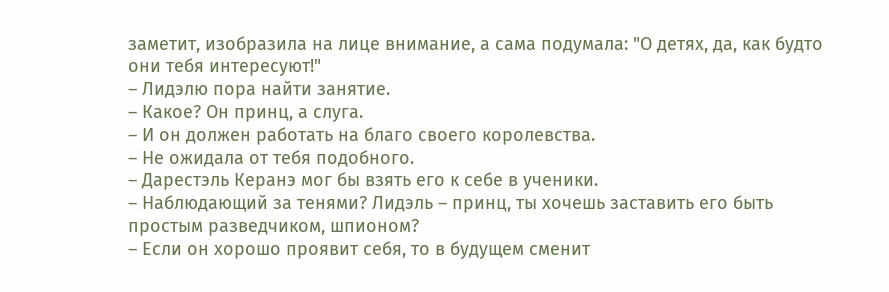заметит, изобразила на лице внимание, а сама подумала: "О детях, да, как будто они тебя интересуют!"
– Лидэлю пора найти занятие.
– Какое? Он принц, а слуга.
– И он должен работать на благо своего королевства.
– Не ожидала от тебя подобного.
– Дарестэль Керанэ мог бы взять его к себе в ученики.
– Наблюдающий за тенями? Лидэль – принц, ты хочешь заставить его быть простым разведчиком, шпионом?
– Если он хорошо проявит себя, то в будущем сменит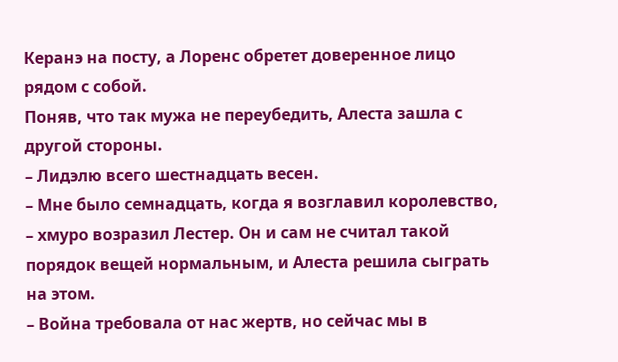Керанэ на посту, а Лоренс обретет доверенное лицо рядом с собой.
Поняв, что так мужа не переубедить, Алеста зашла с другой стороны.
– Лидэлю всего шестнадцать весен.
– Мне было семнадцать, когда я возглавил королевство, – хмуро возразил Лестер. Он и сам не считал такой порядок вещей нормальным, и Алеста решила сыграть на этом.
– Война требовала от нас жертв, но сейчас мы в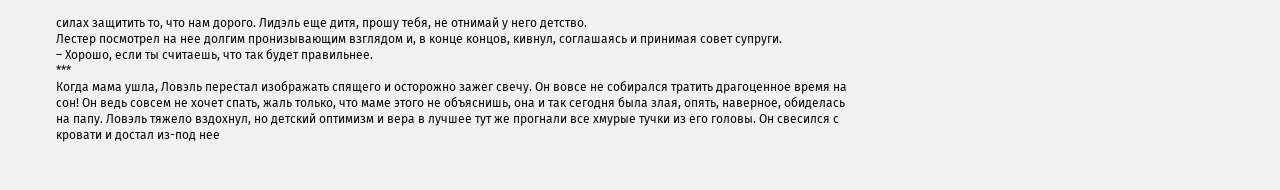силах защитить то, что нам дорого. Лидэль еще дитя, прошу тебя, не отнимай у него детство.
Лестер посмотрел на нее долгим пронизывающим взглядом и, в конце концов, кивнул, соглашаясь и принимая совет супруги.
– Хорошо, если ты считаешь, что так будет правильнее.
***
Когда мама ушла, Ловэль перестал изображать спящего и осторожно зажег свечу. Он вовсе не собирался тратить драгоценное время на сон! Он ведь совсем не хочет спать, жаль только, что маме этого не объяснишь, она и так сегодня была злая, опять, наверное, обиделась на папу. Ловэль тяжело вздохнул, но детский оптимизм и вера в лучшее тут же прогнали все хмурые тучки из его головы. Он свесился с кровати и достал из-под нее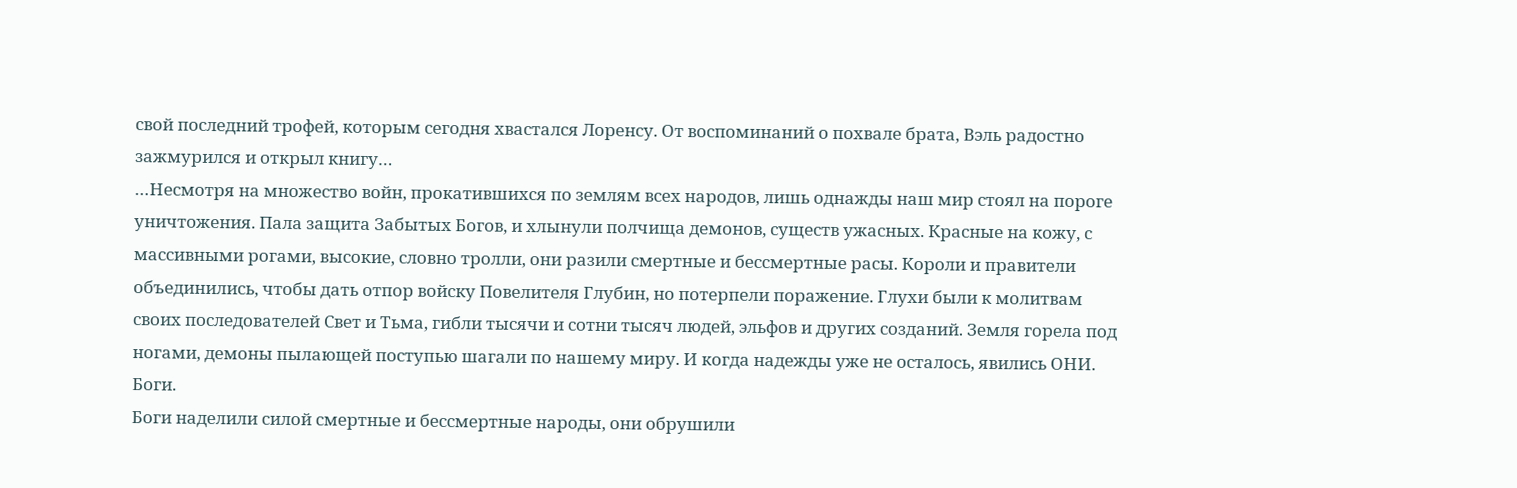свой последний трофей, которым сегодня хвастался Лоренсу. От воспоминаний о похвале брата, Вэль радостно зажмурился и открыл книгу…
…Несмотря на множество войн, прокатившихся по землям всех народов, лишь однажды наш мир стоял на пороге уничтожения. Пала защита Забытых Богов, и хлынули полчища демонов, существ ужасных. Красные на кожу, с массивными рогами, высокие, словно тролли, они разили смертные и бессмертные расы. Короли и правители объединились, чтобы дать отпор войску Повелителя Глубин, но потерпели поражение. Глухи были к молитвам своих последователей Свет и Тьма, гибли тысячи и сотни тысяч людей, эльфов и других созданий. Земля горела под ногами, демоны пылающей поступью шагали по нашему миру. И когда надежды уже не осталось, явились ОНИ. Боги.
Боги наделили силой смертные и бессмертные народы, они обрушили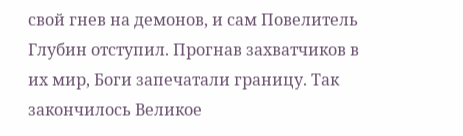свой гнев на демонов, и сам Повелитель Глубин отступил. Прогнав захватчиков в их мир, Боги запечатали границу. Так закончилось Великое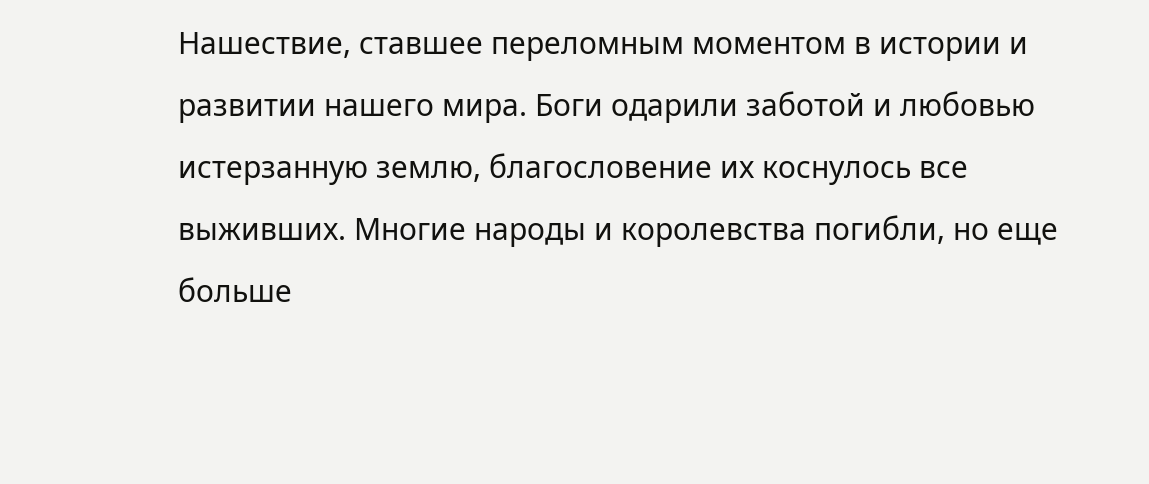Нашествие, ставшее переломным моментом в истории и развитии нашего мира. Боги одарили заботой и любовью истерзанную землю, благословение их коснулось все выживших. Многие народы и королевства погибли, но еще больше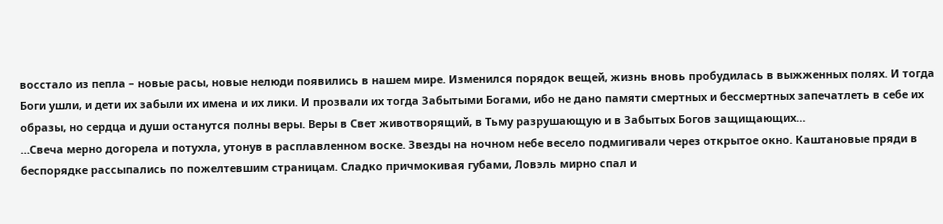восстало из пепла – новые расы, новые нелюди появились в нашем мире. Изменился порядок вещей, жизнь вновь пробудилась в выжженных полях. И тогда Боги ушли, и дети их забыли их имена и их лики. И прозвали их тогда Забытыми Богами, ибо не дано памяти смертных и бессмертных запечатлеть в себе их образы, но сердца и души останутся полны веры. Веры в Свет животворящий, в Тьму разрушающую и в Забытых Богов защищающих…
…Свеча мерно догорела и потухла, утонув в расплавленном воске. Звезды на ночном небе весело подмигивали через открытое окно. Каштановые пряди в беспорядке рассыпались по пожелтевшим страницам. Сладко причмокивая губами, Ловэль мирно спал и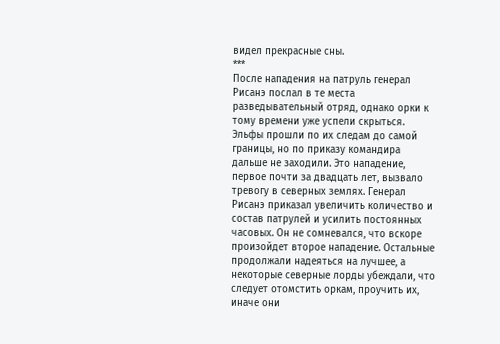видел прекрасные сны.
***
После нападения на патруль генерал Рисанэ послал в те места разведывательный отряд, однако орки к тому времени уже успели скрыться. Эльфы прошли по их следам до самой границы, но по приказу командира дальше не заходили. Это нападение, первое почти за двадцать лет, вызвало тревогу в северных землях. Генерал Рисанэ приказал увеличить количество и состав патрулей и усилить постоянных часовых. Он не сомневался, что вскоре произойдет второе нападение. Остальные продолжали надеяться на лучшее, а некоторые северные лорды убеждали, что следует отомстить оркам, проучить их, иначе они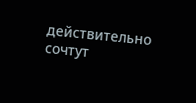действительно сочтут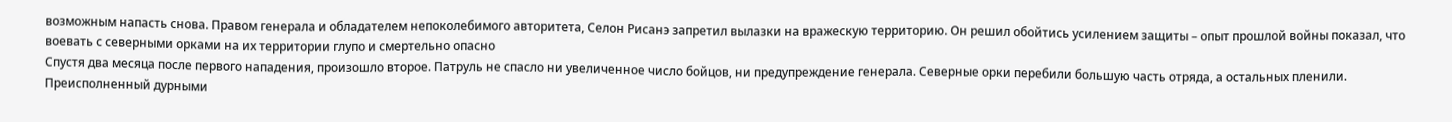возможным напасть снова. Правом генерала и обладателем непоколебимого авторитета, Селон Рисанэ запретил вылазки на вражескую территорию. Он решил обойтись усилением защиты – опыт прошлой войны показал, что воевать с северными орками на их территории глупо и смертельно опасно
Спустя два месяца после первого нападения, произошло второе. Патруль не спасло ни увеличенное число бойцов, ни предупреждение генерала. Северные орки перебили большую часть отряда, а остальных пленили.
Преисполненный дурными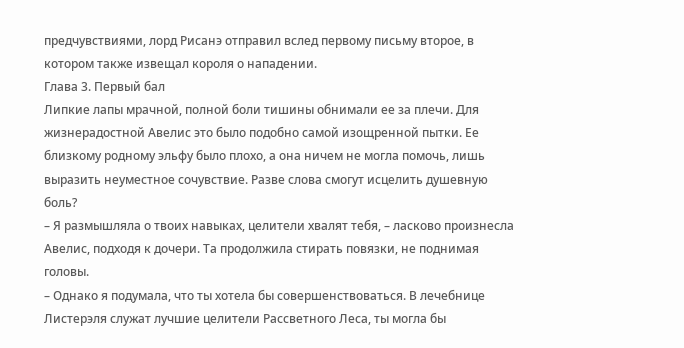предчувствиями, лорд Рисанэ отправил вслед первому письму второе, в котором также извещал короля о нападении.
Глава 3. Первый бал
Липкие лапы мрачной, полной боли тишины обнимали ее за плечи. Для жизнерадостной Авелис это было подобно самой изощренной пытки. Ее близкому родному эльфу было плохо, а она ничем не могла помочь, лишь выразить неуместное сочувствие. Разве слова смогут исцелить душевную боль?
– Я размышляла о твоих навыках, целители хвалят тебя, – ласково произнесла Авелис, подходя к дочери. Та продолжила стирать повязки, не поднимая головы.
– Однако я подумала, что ты хотела бы совершенствоваться. В лечебнице Листерэля служат лучшие целители Рассветного Леса, ты могла бы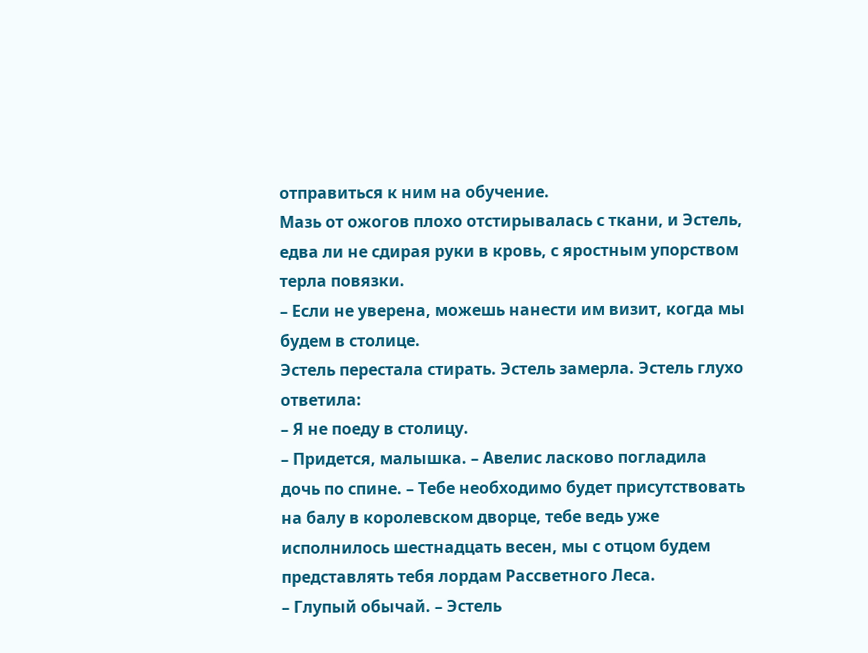отправиться к ним на обучение.
Мазь от ожогов плохо отстирывалась с ткани, и Эстель, едва ли не сдирая руки в кровь, с яростным упорством терла повязки.
– Если не уверена, можешь нанести им визит, когда мы будем в столице.
Эстель перестала стирать. Эстель замерла. Эстель глухо ответила:
– Я не поеду в столицу.
– Придется, малышка. – Авелис ласково погладила дочь по спине. – Тебе необходимо будет присутствовать на балу в королевском дворце, тебе ведь уже исполнилось шестнадцать весен, мы с отцом будем представлять тебя лордам Рассветного Леса.
– Глупый обычай. – Эстель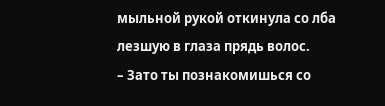мыльной рукой откинула со лба лезшую в глаза прядь волос.
– Зато ты познакомишься со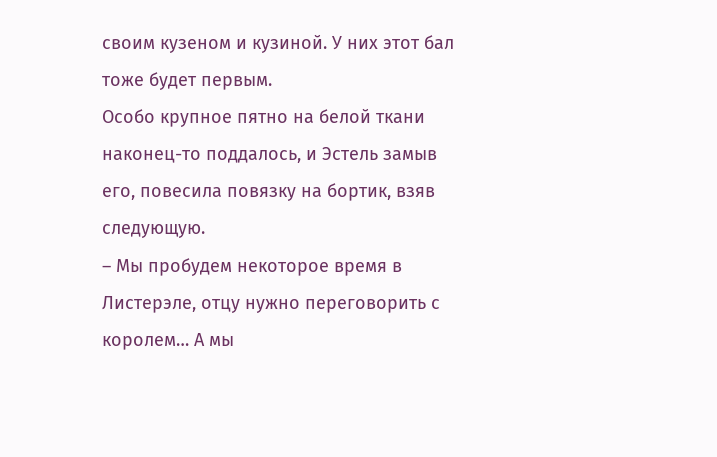своим кузеном и кузиной. У них этот бал тоже будет первым.
Особо крупное пятно на белой ткани наконец-то поддалось, и Эстель замыв его, повесила повязку на бортик, взяв следующую.
– Мы пробудем некоторое время в Листерэле, отцу нужно переговорить с королем… А мы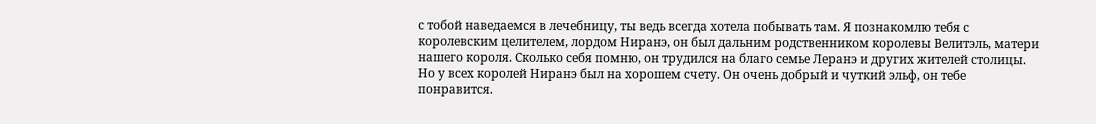с тобой наведаемся в лечебницу, ты ведь всегда хотела побывать там. Я познакомлю тебя с королевским целителем, лордом Ниранэ, он был дальним родственником королевы Велитэль, матери нашего короля. Сколько себя помню, он трудился на благо семье Леранэ и других жителей столицы. Но у всех королей Ниранэ был на хорошем счету. Он очень добрый и чуткий эльф, он тебе понравится.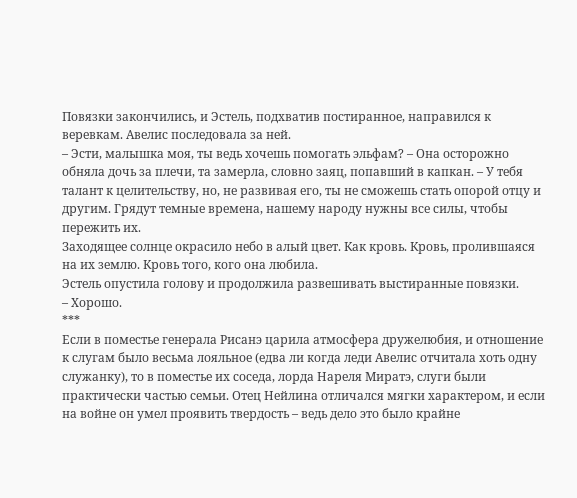Повязки закончились, и Эстель, подхватив постиранное, направился к веревкам. Авелис последовала за ней.
– Эсти, малышка моя, ты ведь хочешь помогать эльфам? – Она осторожно обняла дочь за плечи, та замерла, словно заяц, попавший в капкан. – У тебя талант к целительству, но, не развивая его, ты не сможешь стать опорой отцу и другим. Грядут темные времена, нашему народу нужны все силы, чтобы пережить их.
Заходящее солнце окрасило небо в алый цвет. Как кровь. Кровь, пролившаяся на их землю. Кровь того, кого она любила.
Эстель опустила голову и продолжила развешивать выстиранные повязки.
– Хорошо.
***
Если в поместье генерала Рисанэ царила атмосфера дружелюбия, и отношение к слугам было весьма лояльное (едва ли когда леди Авелис отчитала хоть одну служанку), то в поместье их соседа, лорда Нареля Миратэ, слуги были практически частью семьи. Отец Нейлина отличался мягки характером, и если на войне он умел проявить твердость – ведь дело это было крайне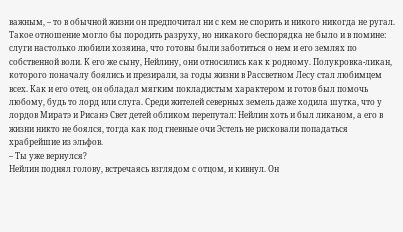важным, – то в обычной жизни он предпочитал ни с кем не спорить и никого никогда не ругал. Такое отношение могло бы породить разруху, но никакого беспорядка не было и в помине: слуги настолько любили хозяина, что готовы были заботиться о нем и его землях по собственной воли. К его же сыну, Нейлину, они относились как к родному. Полукровка-ликан, которого поначалу боялись и презирали, за годы жизни в Рассветном Лесу стал любимцем всех. Как и его отец, он обладал мягким покладистым характером и готов был помочь любому, будь то лорд или слуга. Среди жителей северных земель даже ходила шутка, что у лордов Миратэ и Рисанэ Свет детей обликом перепутал: Нейлин хоть и был ликаном, а его в жизни никто не боялся, тогда как под гневные очи Эстель не рисковали попадаться храбрейшие из эльфов.
– Ты уже вернулся?
Нейлин поднял голову, встречаясь взглядом с отцом, и кивнул. Он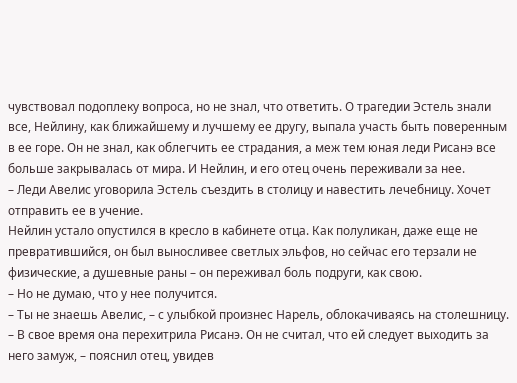чувствовал подоплеку вопроса, но не знал, что ответить. О трагедии Эстель знали все, Нейлину, как ближайшему и лучшему ее другу, выпала участь быть поверенным в ее горе. Он не знал, как облегчить ее страдания, а меж тем юная леди Рисанэ все больше закрывалась от мира. И Нейлин, и его отец очень переживали за нее.
– Леди Авелис уговорила Эстель съездить в столицу и навестить лечебницу. Хочет отправить ее в учение.
Нейлин устало опустился в кресло в кабинете отца. Как полуликан, даже еще не превратившийся, он был выносливее светлых эльфов, но сейчас его терзали не физические, а душевные раны – он переживал боль подруги, как свою.
– Но не думаю, что у нее получится.
– Ты не знаешь Авелис, – с улыбкой произнес Нарель, облокачиваясь на столешницу. – В свое время она перехитрила Рисанэ. Он не считал, что ей следует выходить за него замуж, – пояснил отец, увидев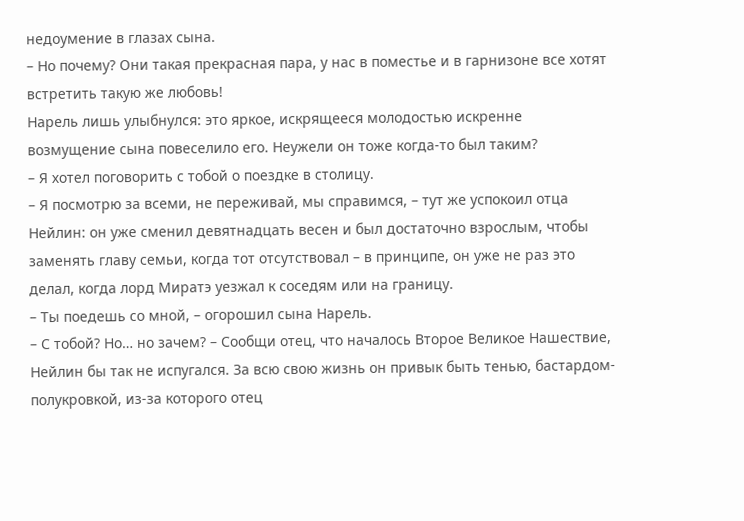недоумение в глазах сына.
– Но почему? Они такая прекрасная пара, у нас в поместье и в гарнизоне все хотят встретить такую же любовь!
Нарель лишь улыбнулся: это яркое, искрящееся молодостью искренне возмущение сына повеселило его. Неужели он тоже когда-то был таким?
– Я хотел поговорить с тобой о поездке в столицу.
– Я посмотрю за всеми, не переживай, мы справимся, – тут же успокоил отца Нейлин: он уже сменил девятнадцать весен и был достаточно взрослым, чтобы заменять главу семьи, когда тот отсутствовал – в принципе, он уже не раз это делал, когда лорд Миратэ уезжал к соседям или на границу.
– Ты поедешь со мной, – огорошил сына Нарель.
– С тобой? Но… но зачем? – Сообщи отец, что началось Второе Великое Нашествие, Нейлин бы так не испугался. За всю свою жизнь он привык быть тенью, бастардом-полукровкой, из-за которого отец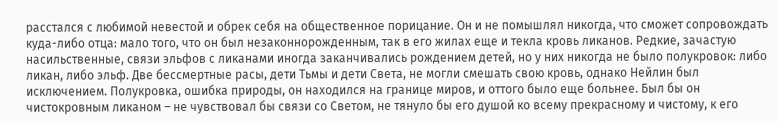расстался с любимой невестой и обрек себя на общественное порицание. Он и не помышлял никогда, что сможет сопровождать куда-либо отца: мало того, что он был незаконнорожденным, так в его жилах еще и текла кровь ликанов. Редкие, зачастую насильственные, связи эльфов с ликанами иногда заканчивались рождением детей, но у них никогда не было полукровок: либо ликан, либо эльф. Две бессмертные расы, дети Тьмы и дети Света, не могли смешать свою кровь, однако Нейлин был исключением. Полукровка, ошибка природы, он находился на границе миров, и оттого было еще больнее. Был бы он чистокровным ликаном – не чувствовал бы связи со Светом, не тянуло бы его душой ко всему прекрасному и чистому, к его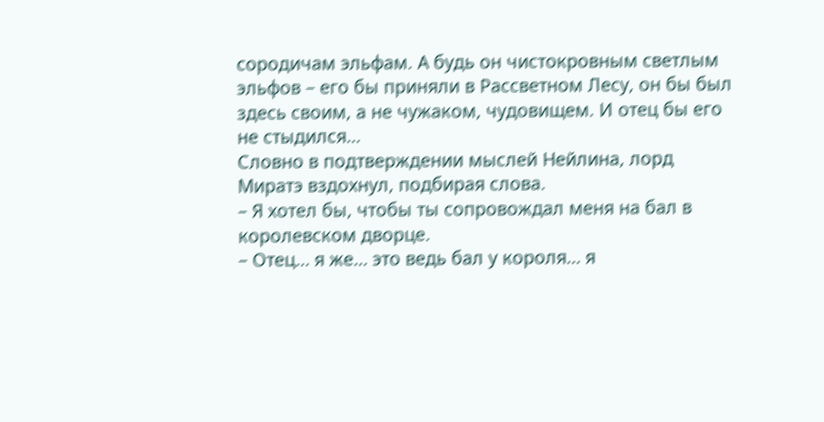сородичам эльфам. А будь он чистокровным светлым эльфов – его бы приняли в Рассветном Лесу, он бы был здесь своим, а не чужаком, чудовищем. И отец бы его не стыдился…
Словно в подтверждении мыслей Нейлина, лорд Миратэ вздохнул, подбирая слова.
– Я хотел бы, чтобы ты сопровождал меня на бал в королевском дворце.
– Отец… я же… это ведь бал у короля… я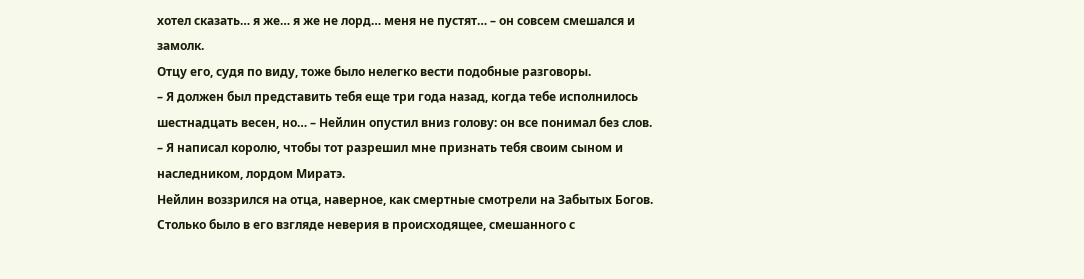хотел сказать… я же… я же не лорд… меня не пустят… – он совсем смешался и замолк.
Отцу его, судя по виду, тоже было нелегко вести подобные разговоры.
– Я должен был представить тебя еще три года назад, когда тебе исполнилось шестнадцать весен, но… – Нейлин опустил вниз голову: он все понимал без слов. – Я написал королю, чтобы тот разрешил мне признать тебя своим сыном и наследником, лордом Миратэ.
Нейлин воззрился на отца, наверное, как смертные смотрели на Забытых Богов. Столько было в его взгляде неверия в происходящее, смешанного с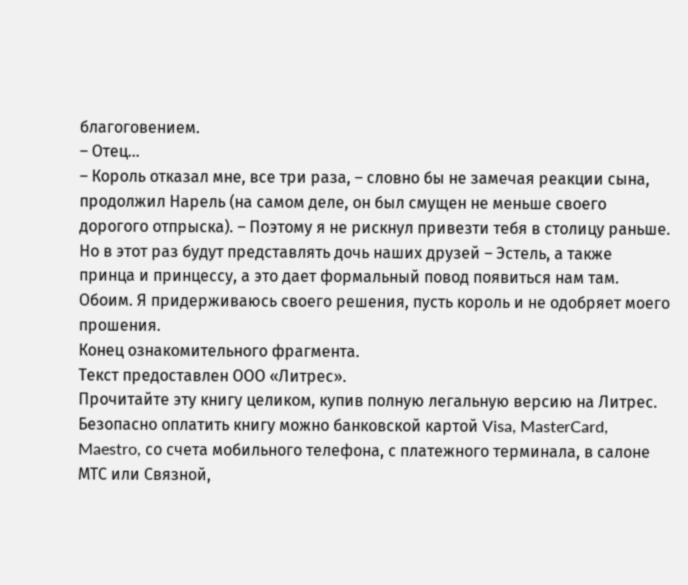благоговением.
– Отец…
– Король отказал мне, все три раза, – словно бы не замечая реакции сына, продолжил Нарель (на самом деле, он был смущен не меньше своего дорогого отпрыска). – Поэтому я не рискнул привезти тебя в столицу раньше. Но в этот раз будут представлять дочь наших друзей – Эстель, а также принца и принцессу, а это дает формальный повод появиться нам там. Обоим. Я придерживаюсь своего решения, пусть король и не одобряет моего прошения.
Конец ознакомительного фрагмента.
Текст предоставлен ООО «Литрес».
Прочитайте эту книгу целиком, купив полную легальную версию на Литрес.
Безопасно оплатить книгу можно банковской картой Visa, MasterCard, Maestro, со счета мобильного телефона, с платежного терминала, в салоне МТС или Связной,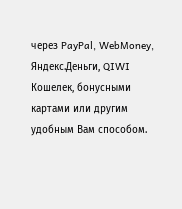через PayPal, WebMoney, Яндекс.Деньги, QIWI Кошелек, бонусными картами или другим удобным Вам способом.